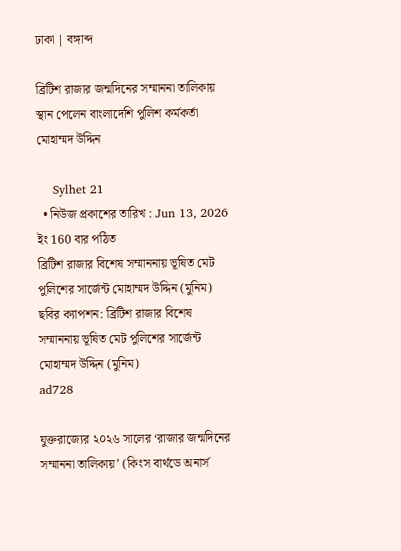ঢাকা | বঙ্গাব্দ

ব্রিটিশ রাজার জন্মদিনের সম্মাননা তালিকায় স্থান পেলেন বাংলাদেশি পুলিশ কর্মকর্তা মোহাম্মদ উদ্দিন

    Sylhet 21
  • নিউজ প্রকাশের তারিখ : Jun 13, 2026 ইং 160 বার পঠিত
ব্রিটিশ রাজার বিশেষ সম্মাননায় ভূষিত মেট পুলিশের সার্জেন্ট মোহাম্মদ উদ্দিন (মুনিম) ছবির ক্যাপশন: ব্রিটিশ রাজার বিশেষ সম্মাননায় ভূষিত মেট পুলিশের সার্জেন্ট মোহাম্মদ উদ্দিন (মুনিম)
ad728

যুক্তরাজ্যের ২০২৬ সালের ‘রাজার জন্মদিনের সম্মাননা তালিকায়’ (কিংস বার্থডে অনার্স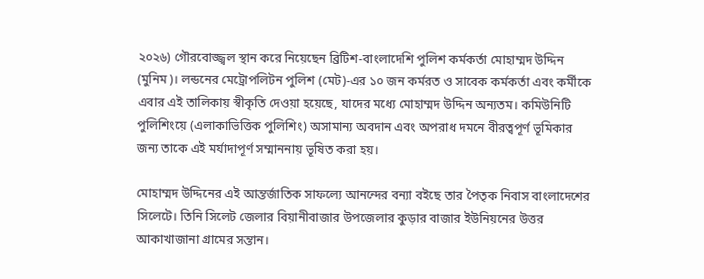২০২৬) গৌরবোজ্জ্বল স্থান করে নিয়েছেন ব্রিটিশ-বাংলাদেশি পুলিশ কর্মকর্তা মোহাম্মদ উদ্দিন (মুনিম)। লন্ডনের মেট্রোপলিটন পুলিশ (মেট)-এর ১০ জন কর্মরত ও সাবেক কর্মকর্তা এবং কর্মীকে এবার এই তালিকায় স্বীকৃতি দেওয়া হয়েছে, যাদের মধ্যে মোহাম্মদ উদ্দিন অন্যতম। কমিউনিটি পুলিশিংয়ে (এলাকাভিত্তিক পুলিশিং) অসামান্য অবদান এবং অপরাধ দমনে বীরত্বপূর্ণ ভূমিকার জন্য তাকে এই মর্যাদাপূর্ণ সম্মাননায় ভূষিত করা হয়।

মোহাম্মদ উদ্দিনের এই আন্তর্জাতিক সাফল্যে আনন্দের বন্যা বইছে তার পৈতৃক নিবাস বাংলাদেশের সিলেটে। তিনি সিলেট জেলার বিয়ানীবাজার উপজেলার কুড়ার বাজার ইউনিয়নের উত্তর আকাখাজানা গ্রামের সন্তান।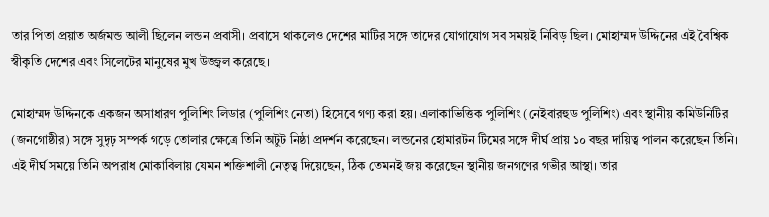তার পিতা প্রয়াত অর্জমন্ড আলী ছিলেন লন্ডন প্রবাসী। প্রবাসে থাকলেও দেশের মাটির সঙ্গে তাদের যোগাযোগ সব সময়ই নিবিড় ছিল। মোহাম্মদ উদ্দিনের এই বৈশ্বিক স্বীকৃতি দেশের এবং সিলেটের মানুষের মুখ উজ্জ্বল করেছে।

মোহাম্মদ উদ্দিনকে একজন অসাধারণ পুলিশিং লিডার (পুলিশিং নেতা) হিসেবে গণ্য করা হয়। এলাকাভিত্তিক পুলিশিং (নেইবারহুড পুলিশিং) এবং স্থানীয় কমিউনিটির (জনগোষ্ঠীর) সঙ্গে সুদৃঢ় সম্পর্ক গড়ে তোলার ক্ষেত্রে তিনি অটুট নিষ্ঠা প্রদর্শন করেছেন। লন্ডনের হোমারটন টিমের সঙ্গে দীর্ঘ প্রায় ১০ বছর দায়িত্ব পালন করেছেন তিনি। এই দীর্ঘ সময়ে তিনি অপরাধ মোকাবিলায় যেমন শক্তিশালী নেতৃত্ব দিয়েছেন, ঠিক তেমনই জয় করেছেন স্থানীয় জনগণের গভীর আস্থা। তার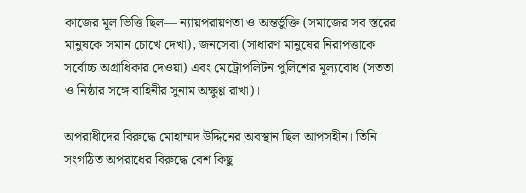কাজের মূল ভিত্তি ছিল— ন্যায়পরায়ণতা ও অন্তর্ভুক্তি (সমাজের সব স্তরের মানুষকে সমান চোখে দেখা), জনসেবা (সাধারণ মানুষের নিরাপত্তাকে সর্বোচ্চ অগ্রাধিকার দেওয়া) এবং মেট্রোপলিটন পুলিশের মূল্যবোধ (সততা ও নিষ্ঠার সঙ্গে বাহিনীর সুনাম অক্ষুণ্ণ রাখা)।

অপরাধীদের বিরুদ্ধে মোহাম্মদ উদ্দিনের অবস্থান ছিল আপসহীন। তিনি সংগঠিত অপরাধের বিরুদ্ধে বেশ কিছু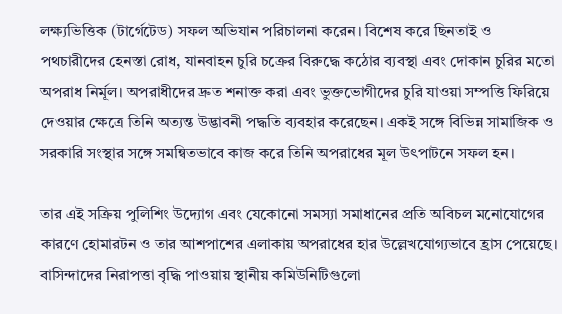লক্ষ্যভিত্তিক (টার্গেটেড) সফল অভিযান পরিচালনা করেন। বিশেষ করে ছিনতাই ও পথচারীদের হেনস্তা রোধ, যানবাহন চুরি চক্রের বিরুদ্ধে কঠোর ব্যবস্থা এবং দোকান চুরির মতো অপরাধ নির্মূল। অপরাধীদের দ্রুত শনাক্ত করা এবং ভুক্তভোগীদের চুরি যাওয়া সম্পত্তি ফিরিয়ে দেওয়ার ক্ষেত্রে তিনি অত্যন্ত উদ্ভাবনী পদ্ধতি ব্যবহার করেছেন। একই সঙ্গে বিভিন্ন সামাজিক ও সরকারি সংস্থার সঙ্গে সমন্বিতভাবে কাজ করে তিনি অপরাধের মূল উৎপাটনে সফল হন।

তার এই সক্রিয় পুলিশিং উদ্যোগ এবং যেকোনো সমস্যা সমাধানের প্রতি অবিচল মনোযোগের কারণে হোমারটন ও তার আশপাশের এলাকায় অপরাধের হার উল্লেখযোগ্যভাবে হ্রাস পেয়েছে। বাসিন্দাদের নিরাপত্তা বৃদ্ধি পাওয়ায় স্থানীয় কমিউনিটিগুলো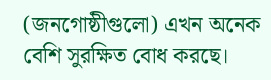(জনগোষ্ঠীগুলো) এখন অনেক বেশি সুরক্ষিত বোধ করছে।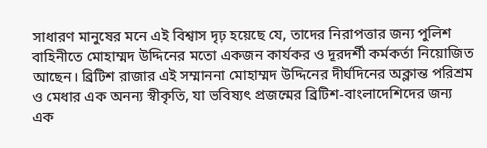সাধারণ মানুষের মনে এই বিশ্বাস দৃঢ় হয়েছে যে, তাদের নিরাপত্তার জন্য পুলিশ বাহিনীতে মোহাম্মদ উদ্দিনের মতো একজন কার্যকর ও দূরদর্শী কর্মকর্তা নিয়োজিত আছেন। ব্রিটিশ রাজার এই সম্মাননা মোহাম্মদ উদ্দিনের দীর্ঘদিনের অক্লান্ত পরিশ্রম ও মেধার এক অনন্য স্বীকৃতি, যা ভবিষ্যৎ প্রজন্মের ব্রিটিশ-বাংলাদেশিদের জন্য এক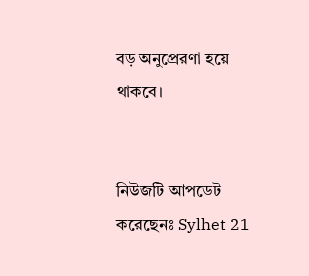বড় অনুপ্রেরণা হয়ে থাকবে।


নিউজটি আপডেট করেছেনঃ Sylhet 21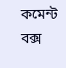কমেন্ট বক্স